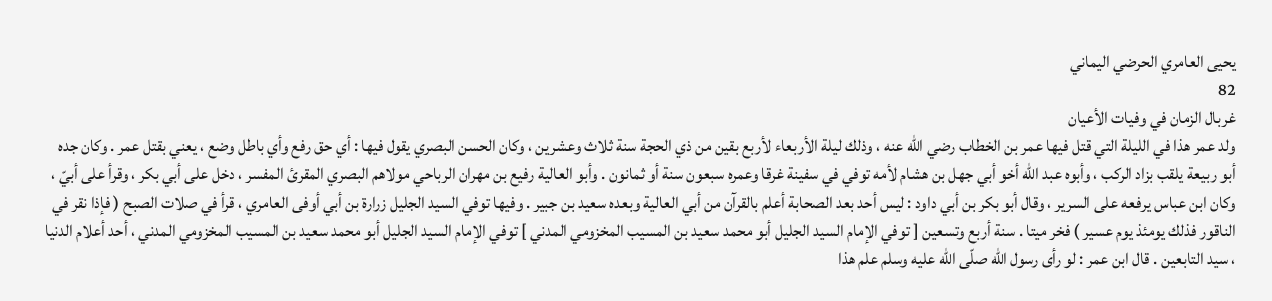يحيى العامري الحرضي اليماني
82
غربال الزمان في وفيات الأعيان
ولد عمر هذا في الليلة التي قتل فيها عمر بن الخطاب رضي اللّه عنه ، وذلك ليلة الأربعاء لأربع بقين من ذي الحجة سنة ثلاث وعشرين ، وكان الحسن البصري يقول فيها : أي حق رفع وأي باطل وضع ، يعني بقتل عمر . وكان جده أبو ربيعة يلقب بزاد الركب ، وأبوه عبد اللّه أخو أبي جهل بن هشام لأمه توفي في سفينة غرقا وعمره سبعون سنة أو ثمانون . وأبو العالية رفيع بن مهران الرباحي مولاهم البصري المقرئ المفسر ، دخل على أبي بكر ، وقرأ على أبيّ ، وكان ابن عباس يرفعه على السرير ، وقال أبو بكر بن أبي داود : ليس أحد بعد الصحابة أعلم بالقرآن من أبي العالية وبعده سعيد بن جبير . وفيها توفي السيد الجليل زرارة بن أبي أوفى العامري ، قرأ في صلات الصبح ( فإذا نقر في الناقور فذلك يومئذ يوم عسير ) فخر ميتا . سنة أربع وتسعين [ توفي الإمام السيد الجليل أبو محمد سعيد بن المسيب المخزومي المدني ] توفي الإمام السيد الجليل أبو محمد سعيد بن المسيب المخزومي المدني ، أحد أعلام الدنيا ، سيد التابعين . قال ابن عمر : لو رأى رسول اللّه صلّى اللّه عليه وسلم علم هذا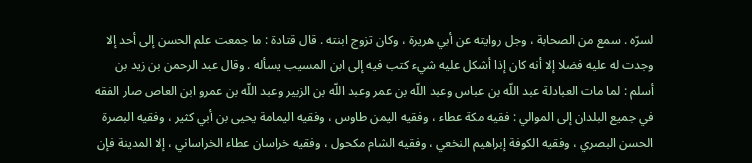لسرّه . سمع من الصحابة ، وجل روايته عن أبي هريرة ، وكان تزوج ابنته . قال قتادة : ما جمعت علم الحسن إلى أحد إلا وجدت له عليه فضلا إلا أنه كان إذا أشكل عليه شيء كتب فيه إلى ابن المسيب يسأله . وقال عبد الرحمن بن زيد بن أسلم : لما مات العبادلة عبد اللّه بن عباس وعبد اللّه بن عمر وعبد اللّه بن الزبير وعبد اللّه بن عمرو ابن العاص صار الفقه في جميع البلدان إلى الموالي : فقيه مكة عطاء ، وفقيه اليمن طاوس ، وفقيه اليمامة يحيى بن أبي كثير ، وفقيه البصرة الحسن البصري ، وفقيه الكوفة إبراهيم النخعي ، وفقيه الشام مكحول ، وفقيه خراسان عطاء الخراساني ، إلا المدينة فإن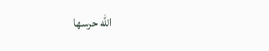اللّه حرسها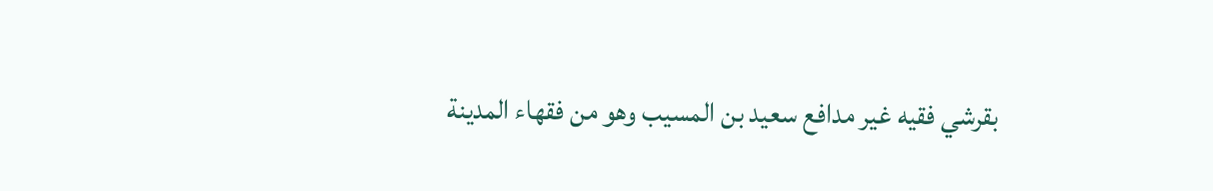بقرشي فقيه غير مدافع سعيد بن المسيب وهو من فقهاء المدينة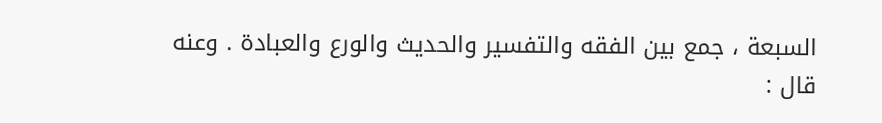السبعة ، جمع بين الفقه والتفسير والحديث والورع والعبادة . وعنه قال :